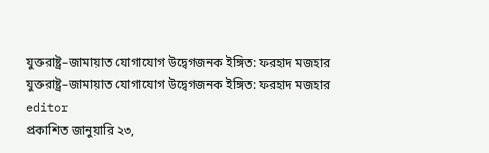যুক্তরাষ্ট্র–জামায়াত যোগাযোগ উদ্বেগজনক ইঙ্গিত: ফরহাদ মজহার
যুক্তরাষ্ট্র–জামায়াত যোগাযোগ উদ্বেগজনক ইঙ্গিত: ফরহাদ মজহার
editor
প্রকাশিত জানুয়ারি ২৩,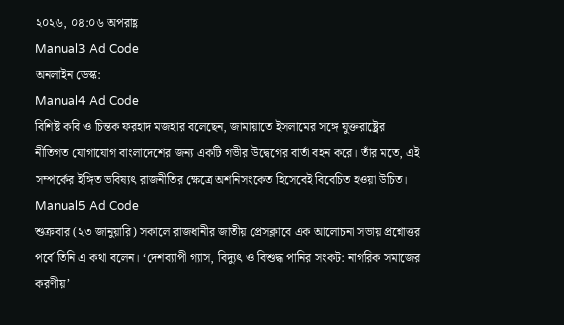২০২৬, ০৪:০৬ অপরাহ্ণ
Manual3 Ad Code
অনলাইন ডেস্ক:
Manual4 Ad Code
বিশিষ্ট কবি ও চিন্তক ফরহাদ মজহার বলেছেন, জামায়াতে ইসলামের সঙ্গে যুক্তরাষ্ট্রের নীতিগত যোগাযোগ বাংলাদেশের জন্য একটি গভীর উদ্বেগের বার্তা বহন করে। তাঁর মতে, এই সম্পর্কের ইঙ্গিত ভবিষ্যৎ রাজনীতির ক্ষেত্রে অশনিসংকেত হিসেবেই বিবেচিত হওয়া উচিত।
Manual5 Ad Code
শুক্রবার (২৩ জানুয়ারি) সকালে রাজধানীর জাতীয় প্রেসক্লাবে এক আলোচনা সভায় প্রশ্নোত্তর পর্বে তিনি এ কথা বলেন। ‘দেশব্যাপী গ্যাস, বিদ্যুৎ ও বিশুদ্ধ পানির সংকট: নাগরিক সমাজের করণীয়’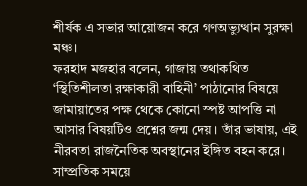শীর্ষক এ সভার আয়োজন করে গণঅভ্যুত্থান সুরক্ষা মঞ্চ।
ফরহাদ মজহার বলেন, গাজায় তথাকথিত ‘স্থিতিশীলতা রক্ষাকারী বাহিনী’ পাঠানোর বিষয়ে জামায়াতের পক্ষ থেকে কোনো স্পষ্ট আপত্তি না আসার বিষয়টিও প্রশ্নের জন্ম দেয়। তাঁর ভাষায়, এই নীরবতা রাজনৈতিক অবস্থানের ইঙ্গিত বহন করে।
সাম্প্রতিক সময়ে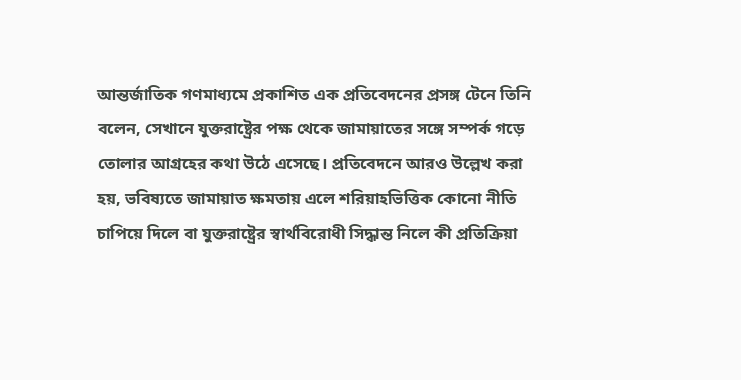আন্তর্জাতিক গণমাধ্যমে প্রকাশিত এক প্রতিবেদনের প্রসঙ্গ টেনে তিনি বলেন, সেখানে যুক্তরাষ্ট্রের পক্ষ থেকে জামায়াতের সঙ্গে সম্পর্ক গড়ে তোলার আগ্রহের কথা উঠে এসেছে। প্রতিবেদনে আরও উল্লেখ করা হয়, ভবিষ্যতে জামায়াত ক্ষমতায় এলে শরিয়াহভিত্তিক কোনো নীতি চাপিয়ে দিলে বা যুক্তরাষ্ট্রের স্বার্থবিরোধী সিদ্ধান্ত নিলে কী প্রতিক্রিয়া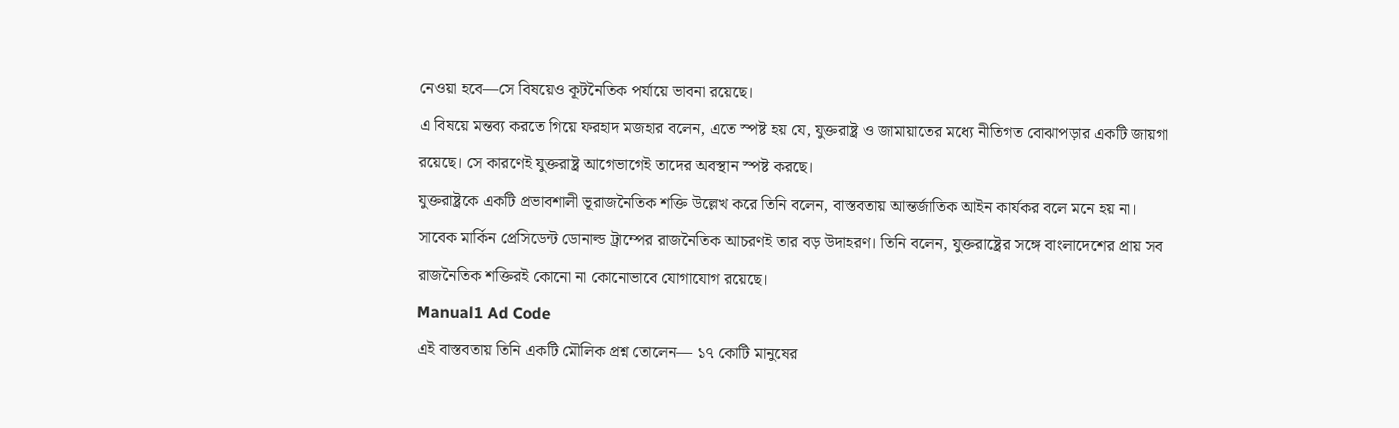নেওয়া হবে—সে বিষয়েও কূটনৈতিক পর্যায়ে ভাবনা রয়েছে।
এ বিষয়ে মন্তব্য করতে গিয়ে ফরহাদ মজহার বলেন, এতে স্পষ্ট হয় যে, যুক্তরাষ্ট্র ও জামায়াতের মধ্যে নীতিগত বোঝাপড়ার একটি জায়গা রয়েছে। সে কারণেই যুক্তরাষ্ট্র আগেভাগেই তাদের অবস্থান স্পষ্ট করছে।
যুক্তরাষ্ট্রকে একটি প্রভাবশালী ভূরাজনৈতিক শক্তি উল্লেখ করে তিনি বলেন, বাস্তবতায় আন্তর্জাতিক আইন কার্যকর বলে মনে হয় না। সাবেক মার্কিন প্রেসিডেন্ট ডোনাল্ড ট্রাম্পের রাজনৈতিক আচরণই তার বড় উদাহরণ। তিনি বলেন, যুক্তরাষ্ট্রের সঙ্গে বাংলাদেশের প্রায় সব রাজনৈতিক শক্তিরই কোনো না কোনোভাবে যোগাযোগ রয়েছে।
Manual1 Ad Code
এই বাস্তবতায় তিনি একটি মৌলিক প্রশ্ন তোলেন— ১৭ কোটি মানুষের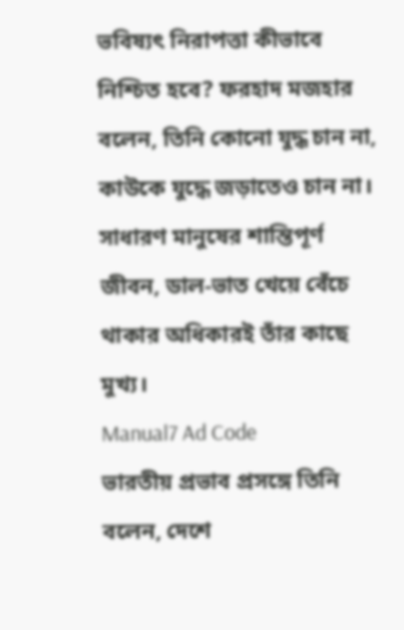ভবিষ্যৎ নিরাপত্তা কীভাবে নিশ্চিত হবে? ফরহাদ মজহার বলেন, তিনি কোনো যুদ্ধ চান না, কাউকে যুদ্ধে জড়াতেও চান না। সাধারণ মানুষের শান্তিপূর্ণ জীবন, ডাল-ভাত খেয়ে বেঁচে থাকার অধিকারই তাঁর কাছে মুখ্য।
Manual7 Ad Code
ভারতীয় প্রভাব প্রসঙ্গে তিনি বলেন, দেশে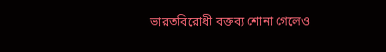ভারতবিরোধী বক্তব্য শোনা গেলেও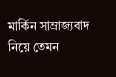মার্কিন সাম্রাজ্যবাদ নিয়ে তেমন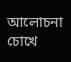আলোচনা চোখে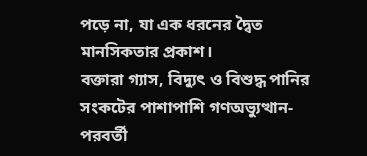পড়ে না, যা এক ধরনের দ্বৈত মানসিকতার প্রকাশ।
বক্তারা গ্যাস, বিদ্যুৎ ও বিশুদ্ধ পানির সংকটের পাশাপাশি গণঅভ্যুত্থান-পরবর্তী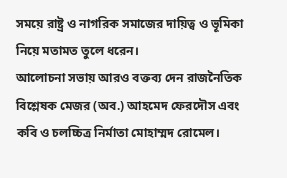সময়ে রাষ্ট্র ও নাগরিক সমাজের দায়িত্ব ও ভূমিকা নিয়ে মতামত তুলে ধরেন।
আলোচনা সভায় আরও বক্তব্য দেন রাজনৈতিক বিশ্লেষক মেজর (অব.) আহমেদ ফেরদৌস এবং কবি ও চলচ্চিত্র নির্মাতা মোহাম্মদ রোমেল।